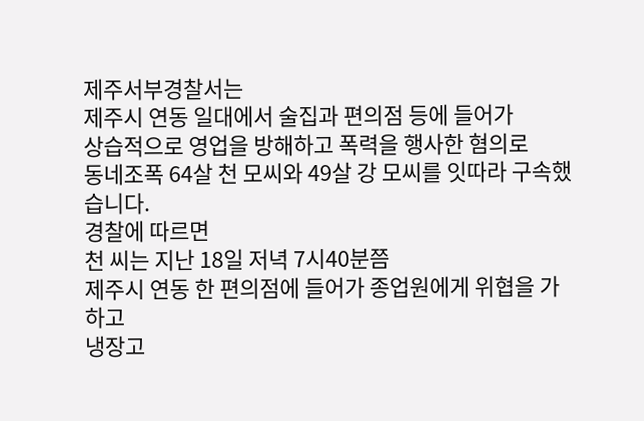제주서부경찰서는
제주시 연동 일대에서 술집과 편의점 등에 들어가
상습적으로 영업을 방해하고 폭력을 행사한 혐의로
동네조폭 64살 천 모씨와 49살 강 모씨를 잇따라 구속했습니다.
경찰에 따르면
천 씨는 지난 18일 저녁 7시40분쯤
제주시 연동 한 편의점에 들어가 종업원에게 위협을 가하고
냉장고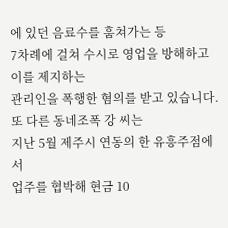에 있던 음료수를 훔쳐가는 등
7차례에 걸쳐 수시로 영업을 방해하고 이를 제지하는
관리인을 폭행한 혐의를 받고 있습니다.
또 다른 동네조폭 강 씨는
지난 5월 제주시 연동의 한 유흥주점에서
업주를 협박해 현금 10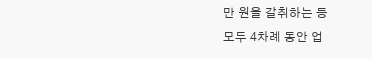만 원을 갈취하는 등
모두 4차례 동안 업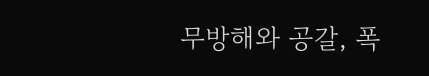무방해와 공갈, 폭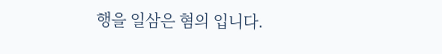행을 일삼은 혐의 입니다.